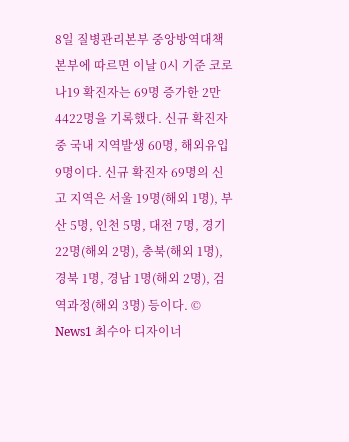8일 질병관리본부 중앙방역대책본부에 따르면 이날 0시 기준 코로나19 확진자는 69명 증가한 2만4422명을 기록했다. 신규 확진자 중 국내 지역발생 60명, 해외유입 9명이다. 신규 확진자 69명의 신고 지역은 서울 19명(해외 1명), 부산 5명, 인천 5명, 대전 7명, 경기 22명(해외 2명), 충북(해외 1명), 경북 1명, 경남 1명(해외 2명), 검역과정(해외 3명) 등이다. © News1 최수아 디자이너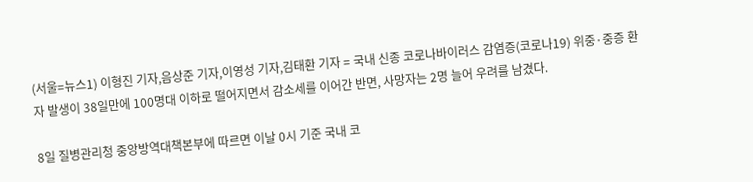(서울=뉴스1) 이형진 기자,음상준 기자,이영성 기자,김태환 기자 = 국내 신종 코로나바이러스 감염증(코로나19) 위중·중증 환자 발생이 38일만에 100명대 이하로 떨어지면서 감소세를 이어간 반면, 사망자는 2명 늘어 우려를 남겼다.

8일 질병관리청 중앙방역대책본부에 따르면 이날 0시 기준 국내 코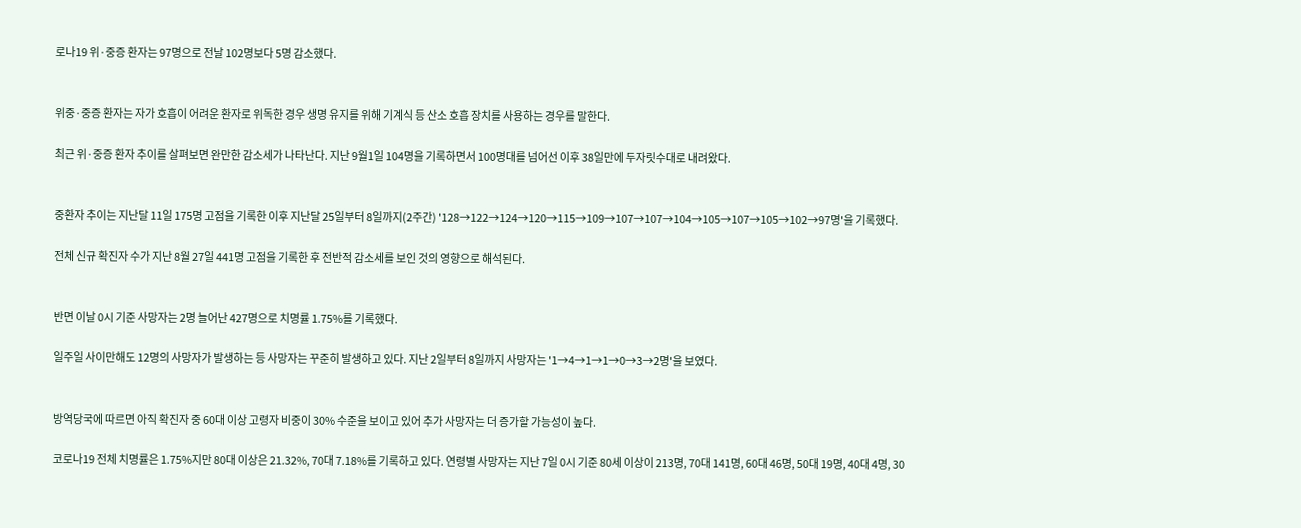로나19 위·중증 환자는 97명으로 전날 102명보다 5명 감소했다.


위중·중증 환자는 자가 호흡이 어려운 환자로 위독한 경우 생명 유지를 위해 기계식 등 산소 호흡 장치를 사용하는 경우를 말한다.

최근 위·중증 환자 추이를 살펴보면 완만한 감소세가 나타난다. 지난 9월1일 104명을 기록하면서 100명대를 넘어선 이후 38일만에 두자릿수대로 내려왔다.


중환자 추이는 지난달 11일 175명 고점을 기록한 이후 지난달 25일부터 8일까지(2주간) '128→122→124→120→115→109→107→107→104→105→107→105→102→97명'을 기록했다.

전체 신규 확진자 수가 지난 8월 27일 441명 고점을 기록한 후 전반적 감소세를 보인 것의 영향으로 해석된다.


반면 이날 0시 기준 사망자는 2명 늘어난 427명으로 치명률 1.75%를 기록했다.

일주일 사이만해도 12명의 사망자가 발생하는 등 사망자는 꾸준히 발생하고 있다. 지난 2일부터 8일까지 사망자는 '1→4→1→1→0→3→2명'을 보였다.


방역당국에 따르면 아직 확진자 중 60대 이상 고령자 비중이 30% 수준을 보이고 있어 추가 사망자는 더 증가할 가능성이 높다.

코로나19 전체 치명률은 1.75%지만 80대 이상은 21.32%, 70대 7.18%를 기록하고 있다. 연령별 사망자는 지난 7일 0시 기준 80세 이상이 213명, 70대 141명, 60대 46명, 50대 19명, 40대 4명, 30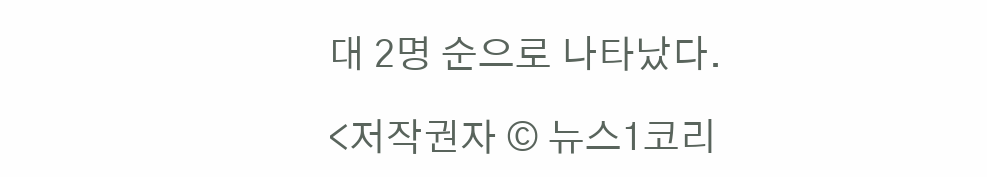대 2명 순으로 나타났다.

<저작권자 © 뉴스1코리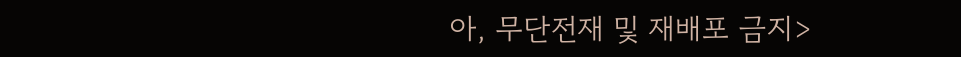아, 무단전재 및 재배포 금지>